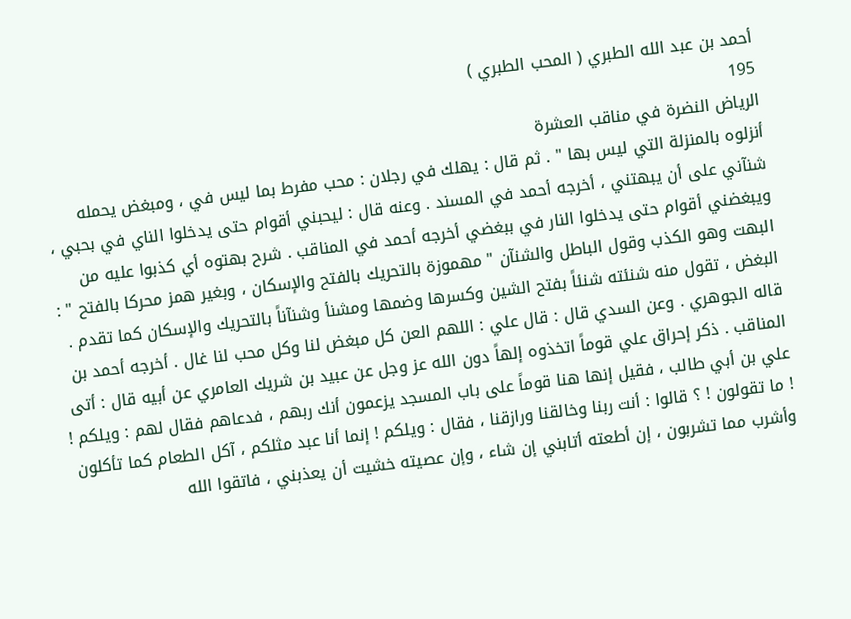أحمد بن عبد الله الطبري ( المحب الطبري )
195
الرياض النضرة في مناقب العشرة
أنزلوه بالمنزلة التي ليس بها " . ثم قال : يهلك في رجلان : محب مفرط بما ليس في ، ومبغض يحمله شنآني على أن يبهتني ، أخرجه أحمد في المسند . وعنه قال : ليحبني أقوام حتى يدخلوا الناي في بحبي ، ويبغضني أقوام حتى يدخلوا النار في ببغضي أخرجه أحمد في المناقب . شرح بهتوه أي كذبوا عليه من البهت وهو الكذب وقول الباطل والشنآن " مهموزة بالتحريك بالفتح والإسكان ، وبغير همز محركا بالفتح " : البغض ، تقول منه شنئته شنئاً بفتح الشين وكسرها وضمها ومشنأ وشنآناً بالتحريك والإسكان كما تقدم . قاله الجوهري . وعن السدي قال : قال علي : اللهم العن كل مبغض لنا وكل محب لنا غال . أخرجه أحمد بن المناقب . ذكر إحراق علي قوماً اتخذوه إلهاً دون الله عز وجل عن عبيد بن شريك العامري عن أبيه قال : أتى علي بن أبي طالب ، فقيل إنها هنا قوماً على باب المسجد يزعمون أنك ربهم ، فدعاهم فقال لهم : ويلكم ! ! ما تقولون ! ؟ قالوا : أنت ربنا وخالقنا ورازقنا ، فقال : ويلكم ! إنما أنا عبد مثلكم ، آكل الطعام كما تأكلون وأشرب مما تشربون ، إن أطعته أتابني إن شاء ، وإن عصيته خشيت أن يعذبني ، فاتقوا الله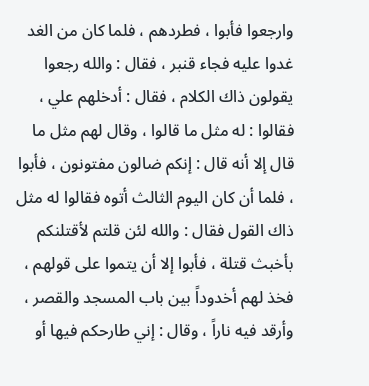وارجعوا فأبوا ، فطردهم ، فلما كان من الغد غدوا عليه فجاء قنبر ، فقال : والله رجعوا يقولون ذاك الكلام ، فقال : أدخلهم علي ، فقالوا : له مثل ما قالوا ، وقال لهم مثل ما قال إلا أنه قال : إنكم ضالون مفتونون ، فأبوا ، فلما أن كان اليوم الثالث أتوه فقالوا له مثل ذاك القول فقال : والله لئن قلتم لأقتلنكم بأخبث قتلة ، فأبوا إلا أن يتموا على قولهم ، فخذ لهم أخدوداً بين باب المسجد والقصر ، وأرقد فيه ناراً ، وقال : إني طارحكم فيها أو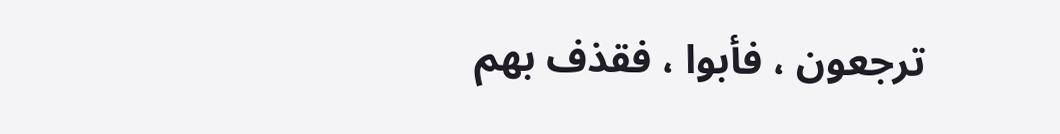ترجعون ، فأبوا ، فقذف بهم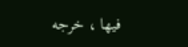فيها ، خرجه